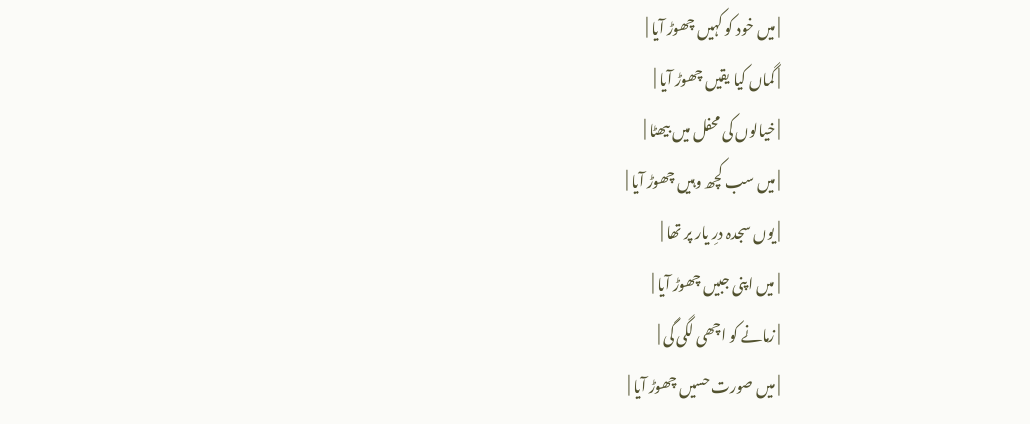| میں خود کو کہیں چھوڑ آیا |
| گماں کیا یقیں چھوڑ آیا |
| خیالوں کی محفل میں بیھٹا |
| میں سب کچھ وہیں چھوڑ آیا |
| یوں سجدہ درِ یار پر تھا |
| میں اپنی جبیں چھوڑ آیا |
| زمانے کو اچھی لگی گی |
| میں صورت حسیں چھوڑ آیا |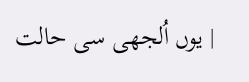| یوں اُلجھی سی حالت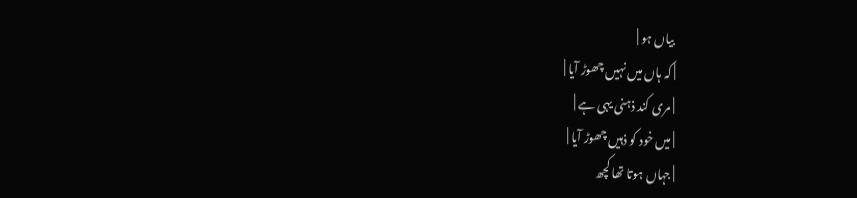بیاں ہو |
| کہ ہاں میں نہیں چھوڑ آیا |
| مری کند ذہنی یہی ہے |
| میں خود کو ذہیں چھوڑ آیا |
| جہاں ہوتا تھا کچھ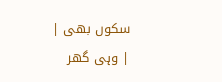سکوں بھی |
| وہی گھر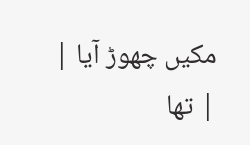مکیں چھوڑ آیا |
| تھا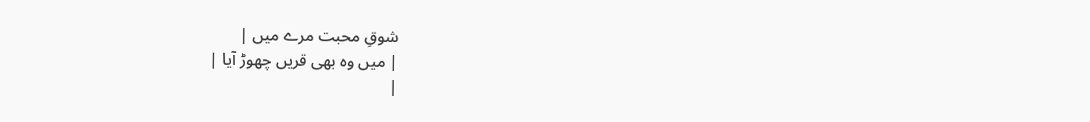شوقِ محبت مرے میں |
| میں وہ بھی قریں چھوڑ آیا |
|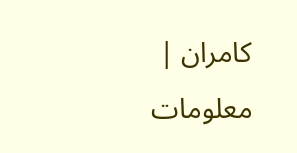کامران |
معلومات